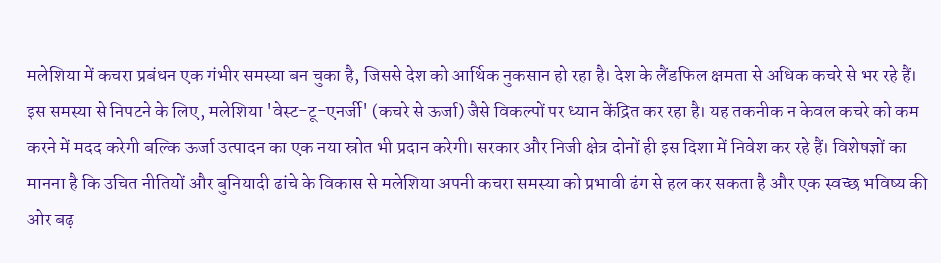मलेशिया में कचरा प्रबंधन एक गंभीर समस्या बन चुका है, जिससे देश को आर्थिक नुकसान हो रहा है। देश के लैंडफिल क्षमता से अधिक कचरे से भर रहे हैं। इस समस्या से निपटने के लिए, मलेशिया 'वेस्ट-टू-एनर्जी' (कचरे से ऊर्जा) जैसे विकल्पों पर ध्यान केंद्रित कर रहा है। यह तकनीक न केवल कचरे को कम करने में मदद करेगी बल्कि ऊर्जा उत्पादन का एक नया स्रोत भी प्रदान करेगी। सरकार और निजी क्षेत्र दोनों ही इस दिशा में निवेश कर रहे हैं। विशेषज्ञों का मानना है कि उचित नीतियों और बुनियादी ढांचे के विकास से मलेशिया अपनी कचरा समस्या को प्रभावी ढंग से हल कर सकता है और एक स्वच्छ भविष्य की ओर बढ़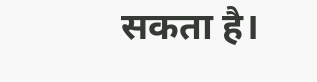सकता है।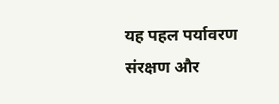यह पहल पर्यावरण संरक्षण और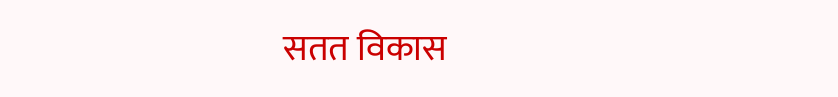सतत विकास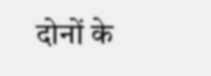दोनों के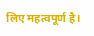लिए महत्वपूर्ण है।